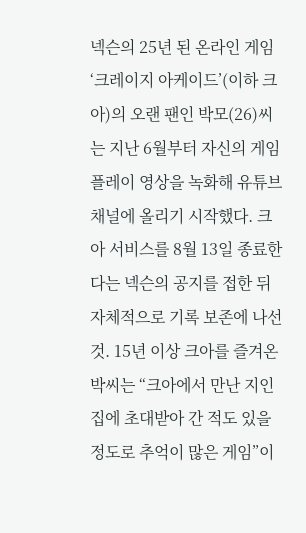넥슨의 25년 된 온라인 게임 ‘크레이지 아케이드’(이하 크아)의 오랜 팬인 박모(26)씨는 지난 6월부터 자신의 게임 플레이 영상을 녹화해 유튜브 채널에 올리기 시작했다. 크아 서비스를 8월 13일 종료한다는 넥슨의 공지를 접한 뒤 자체적으로 기록 보존에 나선 것. 15년 이상 크아를 즐겨온 박씨는 “크아에서 만난 지인 집에 초대받아 간 적도 있을 정도로 추억이 많은 게임”이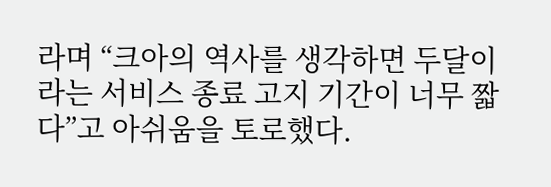라며 “크아의 역사를 생각하면 두달이라는 서비스 종료 고지 기간이 너무 짧다”고 아쉬움을 토로했다.